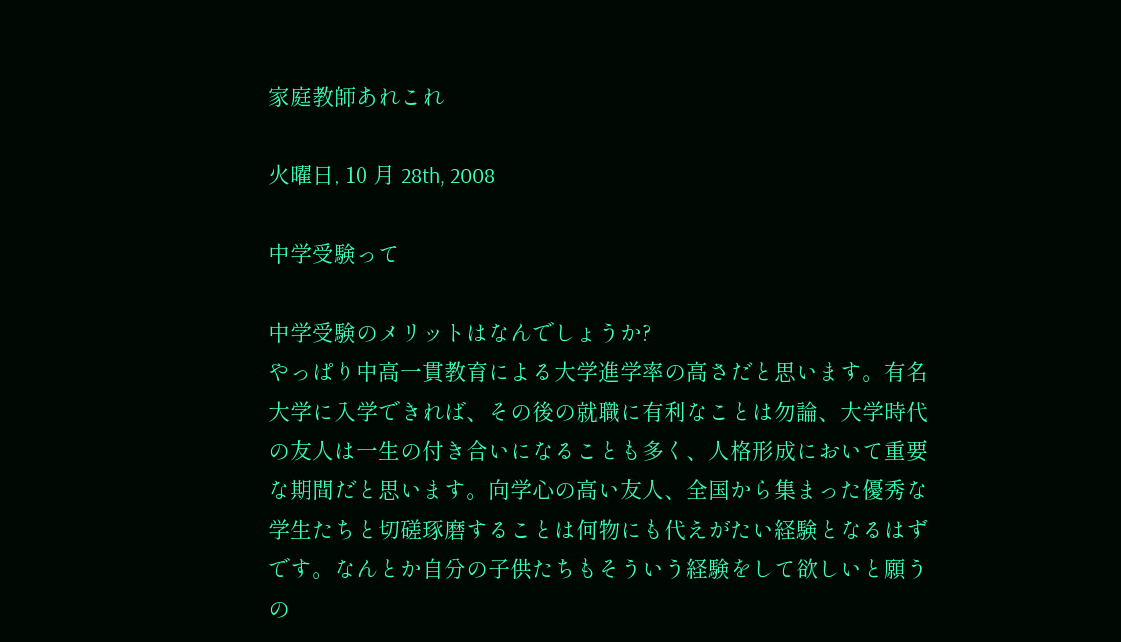家庭教師あれこれ

火曜日, 10 月 28th, 2008

中学受験って

中学受験のメリットはなんでしょうか?
やっぱり中高一貫教育による大学進学率の高さだと思います。有名大学に入学できれば、その後の就職に有利なことは勿論、大学時代の友人は一生の付き合いになることも多く、人格形成において重要な期間だと思います。向学心の高い友人、全国から集まった優秀な学生たちと切磋琢磨することは何物にも代えがたい経験となるはずです。なんとか自分の子供たちもそういう経験をして欲しいと願うの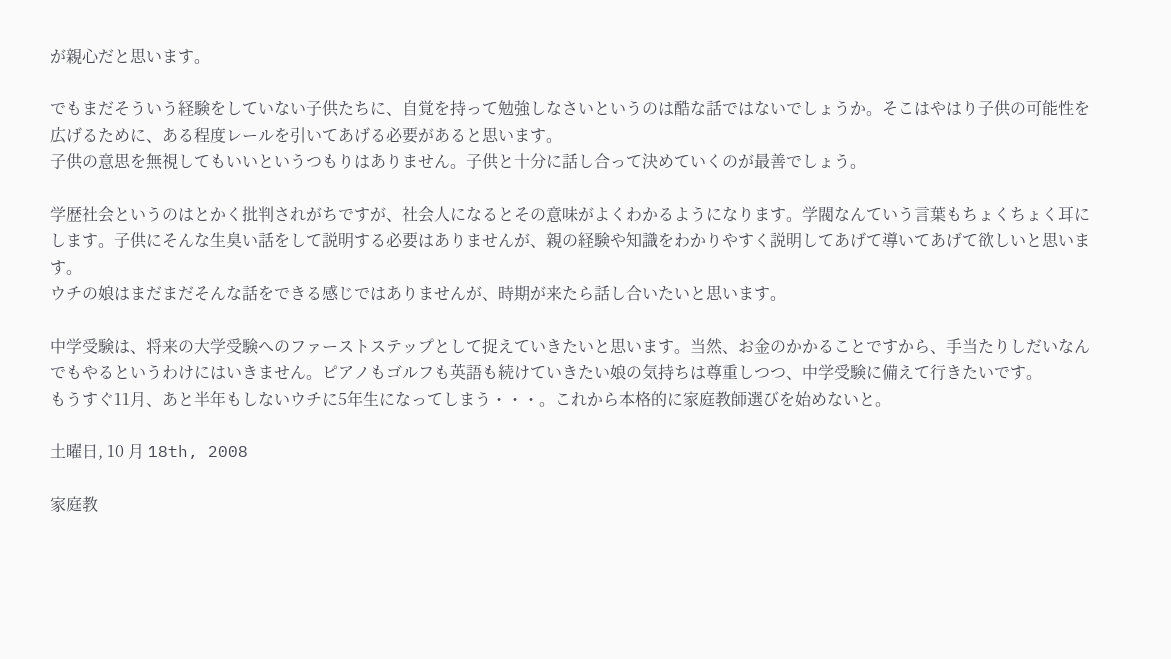が親心だと思います。

でもまだそういう経験をしていない子供たちに、自覚を持って勉強しなさいというのは酷な話ではないでしょうか。そこはやはり子供の可能性を広げるために、ある程度レールを引いてあげる必要があると思います。
子供の意思を無視してもいいというつもりはありません。子供と十分に話し合って決めていくのが最善でしょう。

学歴社会というのはとかく批判されがちですが、社会人になるとその意味がよくわかるようになります。学閥なんていう言葉もちょくちょく耳にします。子供にそんな生臭い話をして説明する必要はありませんが、親の経験や知識をわかりやすく説明してあげて導いてあげて欲しいと思います。
ウチの娘はまだまだそんな話をできる感じではありませんが、時期が来たら話し合いたいと思います。

中学受験は、将来の大学受験へのファーストステップとして捉えていきたいと思います。当然、お金のかかることですから、手当たりしだいなんでもやるというわけにはいきません。ピアノもゴルフも英語も続けていきたい娘の気持ちは尊重しつつ、中学受験に備えて行きたいです。
もうすぐ11月、あと半年もしないウチに5年生になってしまう・・・。これから本格的に家庭教師選びを始めないと。

土曜日, 10 月 18th, 2008

家庭教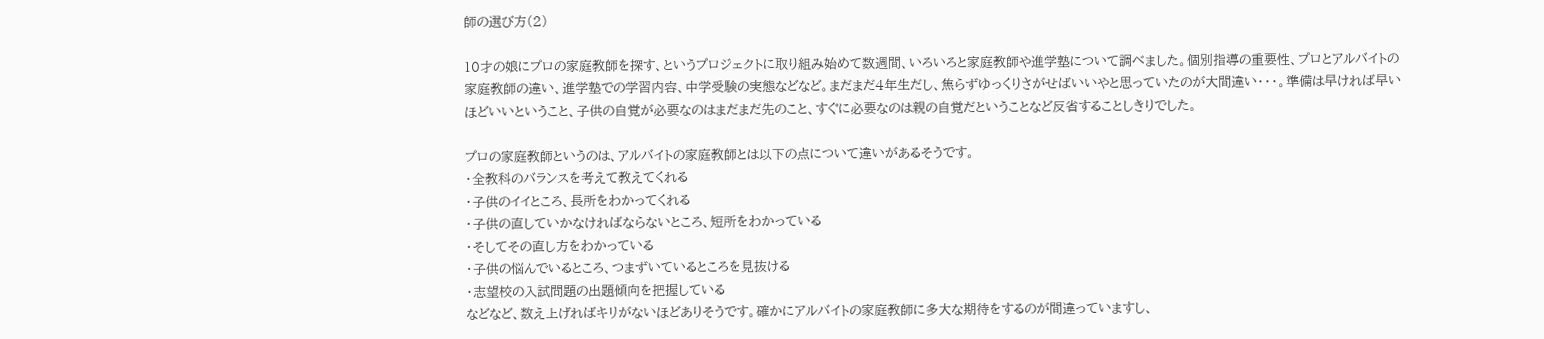師の選び方(2)

10才の娘にプロの家庭教師を探す、というプロジェクトに取り組み始めて数週間、いろいろと家庭教師や進学塾について調べました。個別指導の重要性、プロとアルバイトの家庭教師の違い、進学塾での学習内容、中学受験の実態などなど。まだまだ4年生だし、焦らずゆっくりさがせばいいやと思っていたのが大間違い・・・。準備は早ければ早いほどいいということ、子供の自覚が必要なのはまだまだ先のこと、すぐに必要なのは親の自覚だということなど反省することしきりでした。

プロの家庭教師というのは、アルバイトの家庭教師とは以下の点について違いがあるそうです。
・全教科のバランスを考えて教えてくれる
・子供のイイところ、長所をわかってくれる
・子供の直していかなければならないところ、短所をわかっている
・そしてその直し方をわかっている
・子供の悩んでいるところ、つまずいているところを見抜ける
・志望校の入試問題の出題傾向を把握している
などなど、数え上げればキリがないほどありそうです。確かにアルバイトの家庭教師に多大な期待をするのが間違っていますし、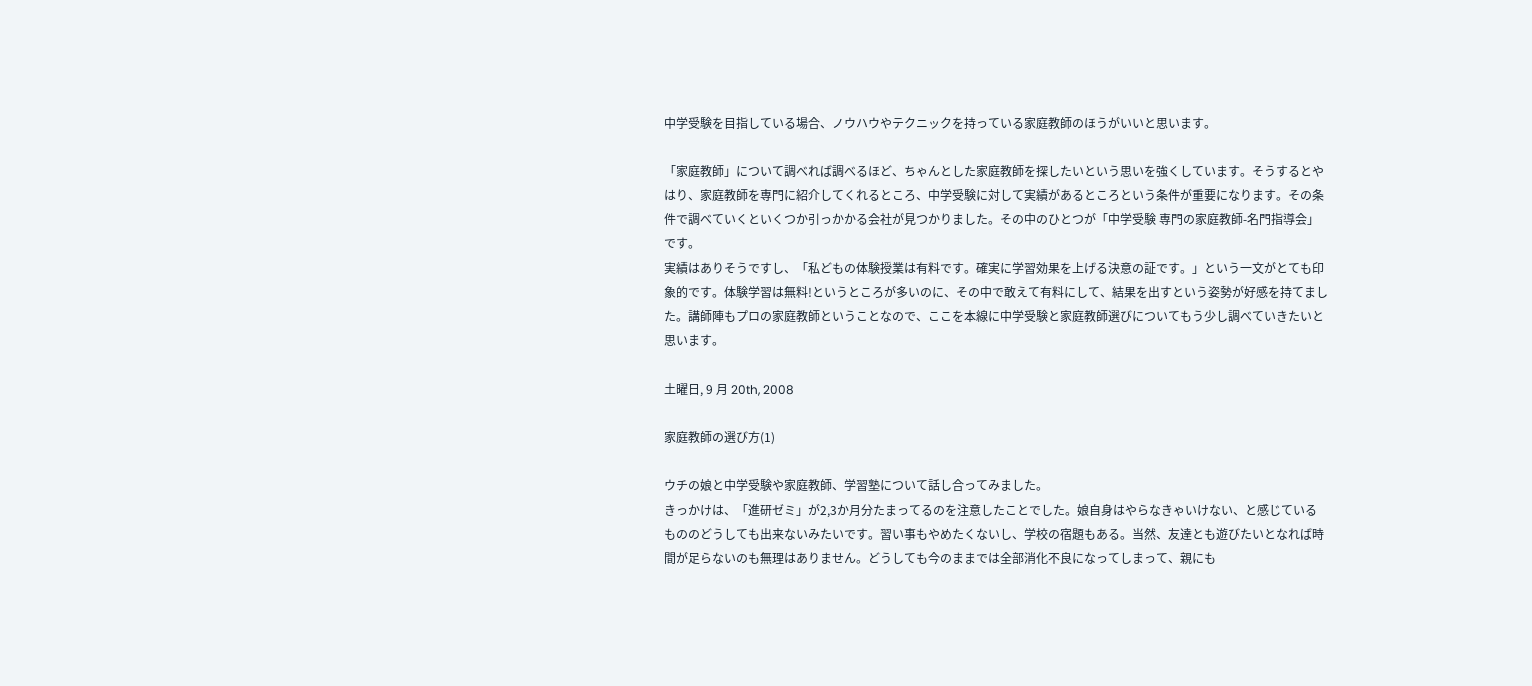中学受験を目指している場合、ノウハウやテクニックを持っている家庭教師のほうがいいと思います。

「家庭教師」について調べれば調べるほど、ちゃんとした家庭教師を探したいという思いを強くしています。そうするとやはり、家庭教師を専門に紹介してくれるところ、中学受験に対して実績があるところという条件が重要になります。その条件で調べていくといくつか引っかかる会社が見つかりました。その中のひとつが「中学受験 専門の家庭教師-名門指導会」です。
実績はありそうですし、「私どもの体験授業は有料です。確実に学習効果を上げる決意の証です。」という一文がとても印象的です。体験学習は無料!というところが多いのに、その中で敢えて有料にして、結果を出すという姿勢が好感を持てました。講師陣もプロの家庭教師ということなので、ここを本線に中学受験と家庭教師選びについてもう少し調べていきたいと思います。

土曜日, 9 月 20th, 2008

家庭教師の選び方(1)

ウチの娘と中学受験や家庭教師、学習塾について話し合ってみました。
きっかけは、「進研ゼミ」が2,3か月分たまってるのを注意したことでした。娘自身はやらなきゃいけない、と感じているもののどうしても出来ないみたいです。習い事もやめたくないし、学校の宿題もある。当然、友達とも遊びたいとなれば時間が足らないのも無理はありません。どうしても今のままでは全部消化不良になってしまって、親にも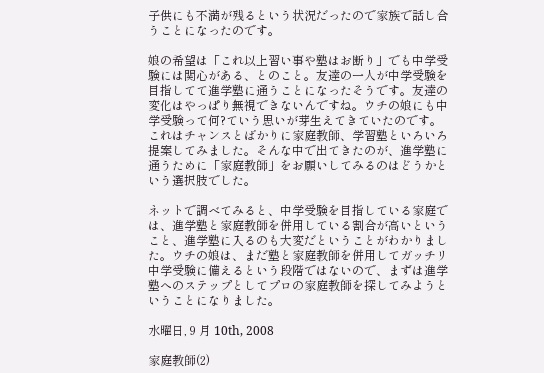子供にも不満が残るという状況だったので家族で話し合うことになったのです。

娘の希望は「これ以上習い事や塾はお断り」でも中学受験には関心がある、とのこと。友達の一人が中学受験を目指してて進学塾に通うことになったそうです。友達の変化はやっぱり無視できないんですね。ウチの娘にも中学受験って何?ていう思いが芽生えてきていたのです。
これはチャンスとばかりに家庭教師、学習塾といろいろ提案してみました。そんな中で出てきたのが、進学塾に通うために「家庭教師」をお願いしてみるのはどうかという選択肢でした。

ネットで調べてみると、中学受験を目指している家庭では、進学塾と家庭教師を併用している割合が高いということ、進学塾に入るのも大変だということがわかりました。ウチの娘は、まだ塾と家庭教師を併用してガッチリ中学受験に備えるという段階ではないので、まずは進学塾へのステップとしてプロの家庭教師を探してみようということになりました。

水曜日, 9 月 10th, 2008

家庭教師(2)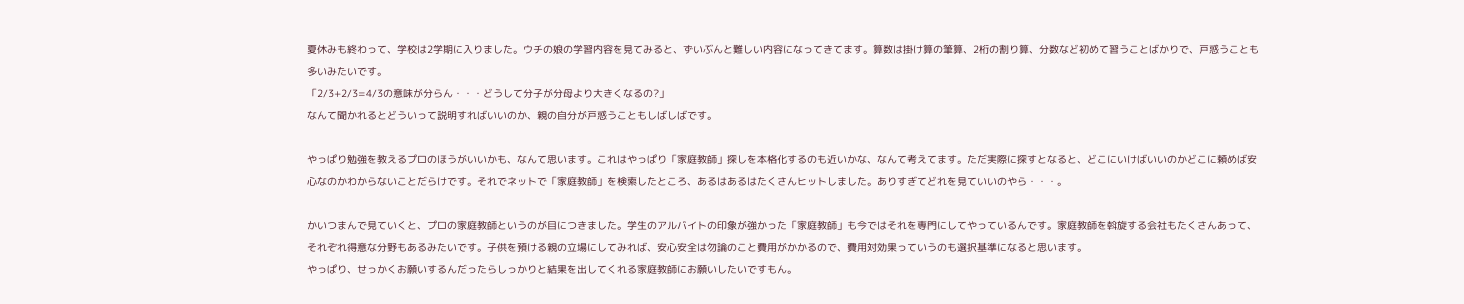夏休みも終わって、学校は2学期に入りました。ウチの娘の学習内容を見てみると、ずいぶんと難しい内容になってきてます。算数は掛け算の筆算、2桁の割り算、分数など初めて習うことばかりで、戸惑うことも多いみたいです。
「2/3+2/3=4/3の意味が分らん・・・どうして分子が分母より大きくなるの?」
なんて聞かれるとどういって説明すればいいのか、親の自分が戸惑うこともしばしばです。

やっぱり勉強を教えるプロのほうがいいかも、なんて思います。これはやっぱり「家庭教師」探しを本格化するのも近いかな、なんて考えてます。ただ実際に探すとなると、どこにいけばいいのかどこに頼めば安心なのかわからないことだらけです。それでネットで「家庭教師」を検索したところ、あるはあるはたくさんヒットしました。ありすぎてどれを見ていいのやら・・・。

かいつまんで見ていくと、プロの家庭教師というのが目につきました。学生のアルバイトの印象が強かった「家庭教師」も今ではそれを専門にしてやっているんです。家庭教師を斡旋する会社もたくさんあって、それぞれ得意な分野もあるみたいです。子供を預ける親の立場にしてみれば、安心安全は勿論のこと費用がかかるので、費用対効果っていうのも選択基準になると思います。
やっぱり、せっかくお願いするんだったらしっかりと結果を出してくれる家庭教師にお願いしたいですもん。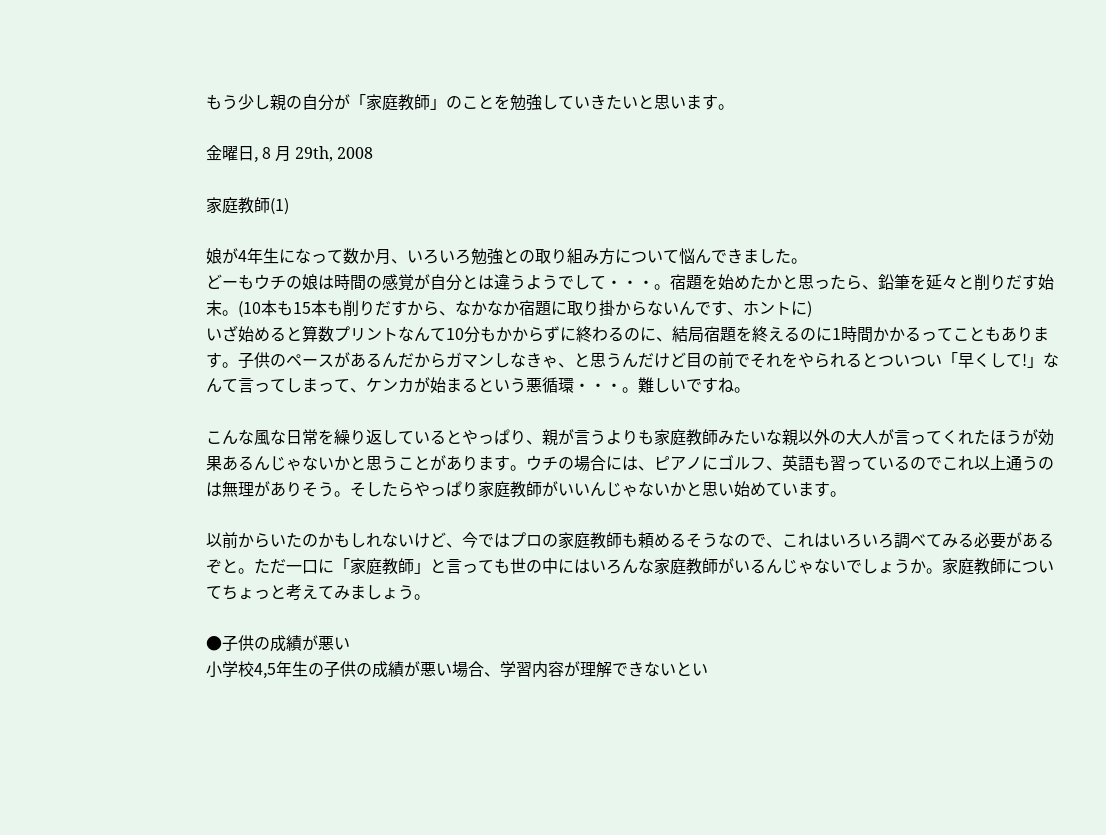もう少し親の自分が「家庭教師」のことを勉強していきたいと思います。

金曜日, 8 月 29th, 2008

家庭教師(1)

娘が4年生になって数か月、いろいろ勉強との取り組み方について悩んできました。
どーもウチの娘は時間の感覚が自分とは違うようでして・・・。宿題を始めたかと思ったら、鉛筆を延々と削りだす始末。(10本も15本も削りだすから、なかなか宿題に取り掛からないんです、ホントに)
いざ始めると算数プリントなんて10分もかからずに終わるのに、結局宿題を終えるのに1時間かかるってこともあります。子供のペースがあるんだからガマンしなきゃ、と思うんだけど目の前でそれをやられるとついつい「早くして!」なんて言ってしまって、ケンカが始まるという悪循環・・・。難しいですね。

こんな風な日常を繰り返しているとやっぱり、親が言うよりも家庭教師みたいな親以外の大人が言ってくれたほうが効果あるんじゃないかと思うことがあります。ウチの場合には、ピアノにゴルフ、英語も習っているのでこれ以上通うのは無理がありそう。そしたらやっぱり家庭教師がいいんじゃないかと思い始めています。

以前からいたのかもしれないけど、今ではプロの家庭教師も頼めるそうなので、これはいろいろ調べてみる必要があるぞと。ただ一口に「家庭教師」と言っても世の中にはいろんな家庭教師がいるんじゃないでしょうか。家庭教師についてちょっと考えてみましょう。

●子供の成績が悪い
小学校4,5年生の子供の成績が悪い場合、学習内容が理解できないとい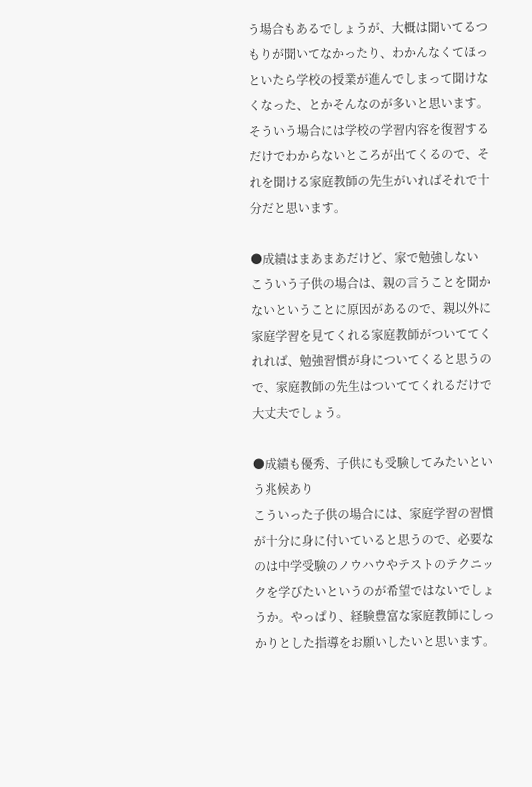う場合もあるでしょうが、大概は聞いてるつもりが聞いてなかったり、わかんなくてほっといたら学校の授業が進んでしまって聞けなくなった、とかそんなのが多いと思います。そういう場合には学校の学習内容を復習するだけでわからないところが出てくるので、それを聞ける家庭教師の先生がいればそれで十分だと思います。

●成績はまあまあだけど、家で勉強しない
こういう子供の場合は、親の言うことを聞かないということに原因があるので、親以外に家庭学習を見てくれる家庭教師がついててくれれば、勉強習慣が身についてくると思うので、家庭教師の先生はついててくれるだけで大丈夫でしょう。

●成績も優秀、子供にも受験してみたいという兆候あり
こういった子供の場合には、家庭学習の習慣が十分に身に付いていると思うので、必要なのは中学受験のノウハウやテストのテクニックを学びたいというのが希望ではないでしょうか。やっぱり、経験豊富な家庭教師にしっかりとした指導をお願いしたいと思います。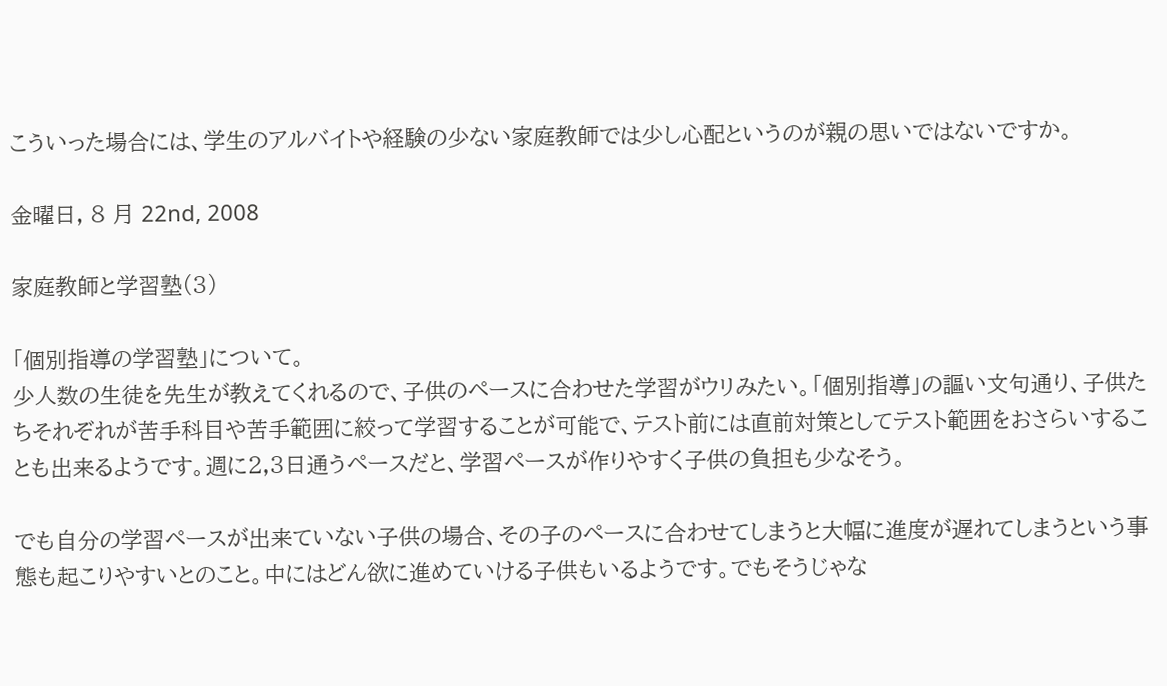こういった場合には、学生のアルバイトや経験の少ない家庭教師では少し心配というのが親の思いではないですか。

金曜日, 8 月 22nd, 2008

家庭教師と学習塾(3)

「個別指導の学習塾」について。
少人数の生徒を先生が教えてくれるので、子供のペースに合わせた学習がウリみたい。「個別指導」の謳い文句通り、子供たちそれぞれが苦手科目や苦手範囲に絞って学習することが可能で、テスト前には直前対策としてテスト範囲をおさらいすることも出来るようです。週に2,3日通うペースだと、学習ペースが作りやすく子供の負担も少なそう。

でも自分の学習ペースが出来ていない子供の場合、その子のペースに合わせてしまうと大幅に進度が遅れてしまうという事態も起こりやすいとのこと。中にはどん欲に進めていける子供もいるようです。でもそうじゃな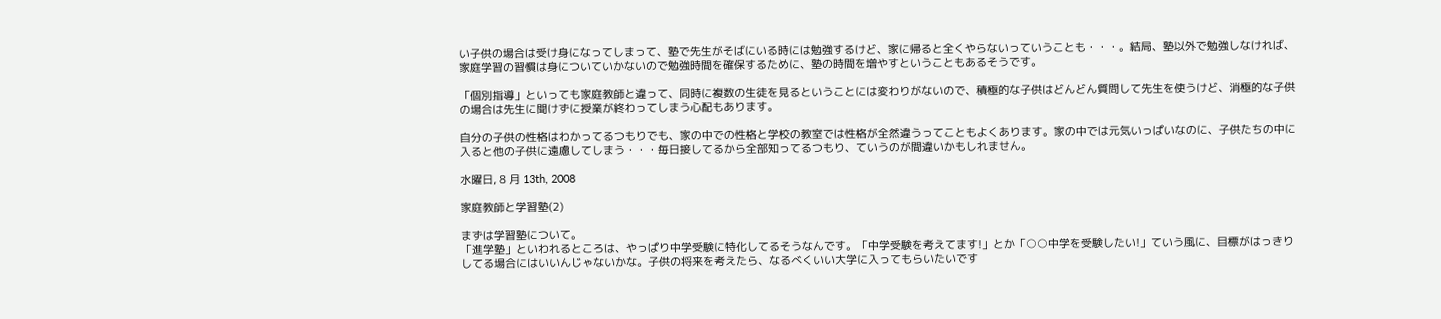い子供の場合は受け身になってしまって、塾で先生がそばにいる時には勉強するけど、家に帰ると全くやらないっていうことも・・・。結局、塾以外で勉強しなければ、家庭学習の習慣は身についていかないので勉強時間を確保するために、塾の時間を増やすということもあるそうです。

「個別指導」といっても家庭教師と違って、同時に複数の生徒を見るということには変わりがないので、積極的な子供はどんどん質問して先生を使うけど、消極的な子供の場合は先生に聞けずに授業が終わってしまう心配もあります。

自分の子供の性格はわかってるつもりでも、家の中での性格と学校の教室では性格が全然違うってこともよくあります。家の中では元気いっぱいなのに、子供たちの中に入ると他の子供に遠慮してしまう・・・毎日接してるから全部知ってるつもり、ていうのが間違いかもしれません。

水曜日, 8 月 13th, 2008

家庭教師と学習塾(2)

まずは学習塾について。
「進学塾」といわれるところは、やっぱり中学受験に特化してるそうなんです。「中学受験を考えてます!」とか「○○中学を受験したい!」ていう風に、目標がはっきりしてる場合にはいいんじゃないかな。子供の将来を考えたら、なるべくいい大学に入ってもらいたいです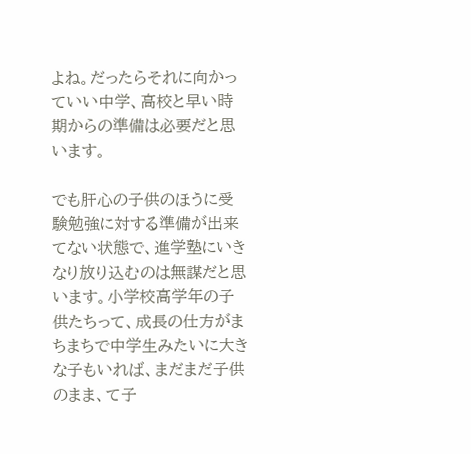よね。だったらそれに向かっていい中学、高校と早い時期からの準備は必要だと思います。

でも肝心の子供のほうに受験勉強に対する準備が出来てない状態で、進学塾にいきなり放り込むのは無謀だと思います。小学校高学年の子供たちって、成長の仕方がまちまちで中学生みたいに大きな子もいれば、まだまだ子供のまま、て子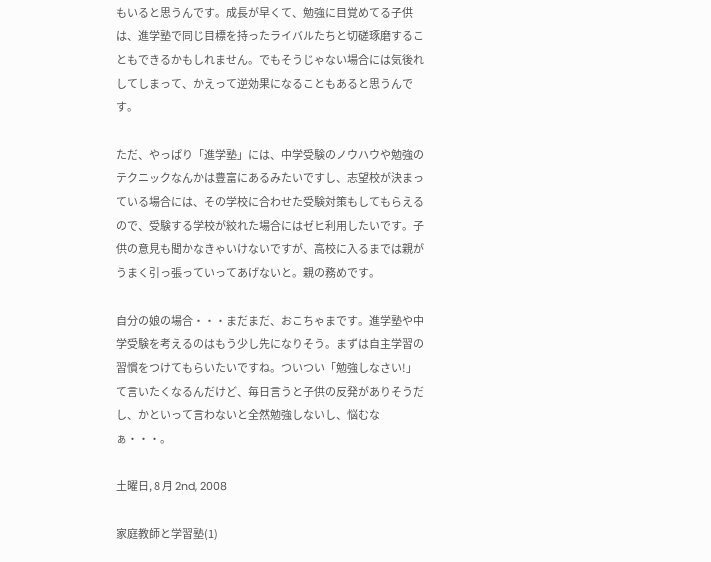もいると思うんです。成長が早くて、勉強に目覚めてる子供は、進学塾で同じ目標を持ったライバルたちと切磋琢磨することもできるかもしれません。でもそうじゃない場合には気後れしてしまって、かえって逆効果になることもあると思うんです。

ただ、やっぱり「進学塾」には、中学受験のノウハウや勉強のテクニックなんかは豊富にあるみたいですし、志望校が決まっている場合には、その学校に合わせた受験対策もしてもらえるので、受験する学校が絞れた場合にはゼヒ利用したいです。子供の意見も聞かなきゃいけないですが、高校に入るまでは親がうまく引っ張っていってあげないと。親の務めです。

自分の娘の場合・・・まだまだ、おこちゃまです。進学塾や中学受験を考えるのはもう少し先になりそう。まずは自主学習の習慣をつけてもらいたいですね。ついつい「勉強しなさい!」て言いたくなるんだけど、毎日言うと子供の反発がありそうだし、かといって言わないと全然勉強しないし、悩むなぁ・・・。

土曜日, 8 月 2nd, 2008

家庭教師と学習塾(1)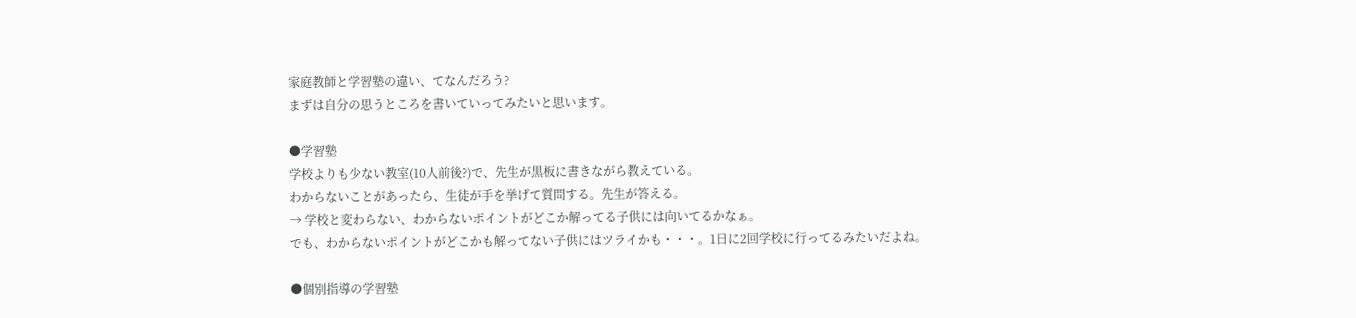家庭教師と学習塾の違い、てなんだろう?
まずは自分の思うところを書いていってみたいと思います。

●学習塾
学校よりも少ない教室(10人前後?)で、先生が黒板に書きながら教えている。
わからないことがあったら、生徒が手を挙げて質問する。先生が答える。
→ 学校と変わらない、わからないポイントがどこか解ってる子供には向いてるかなぁ。
でも、わからないポイントがどこかも解ってない子供にはツライかも・・・。1日に2回学校に行ってるみたいだよね。

●個別指導の学習塾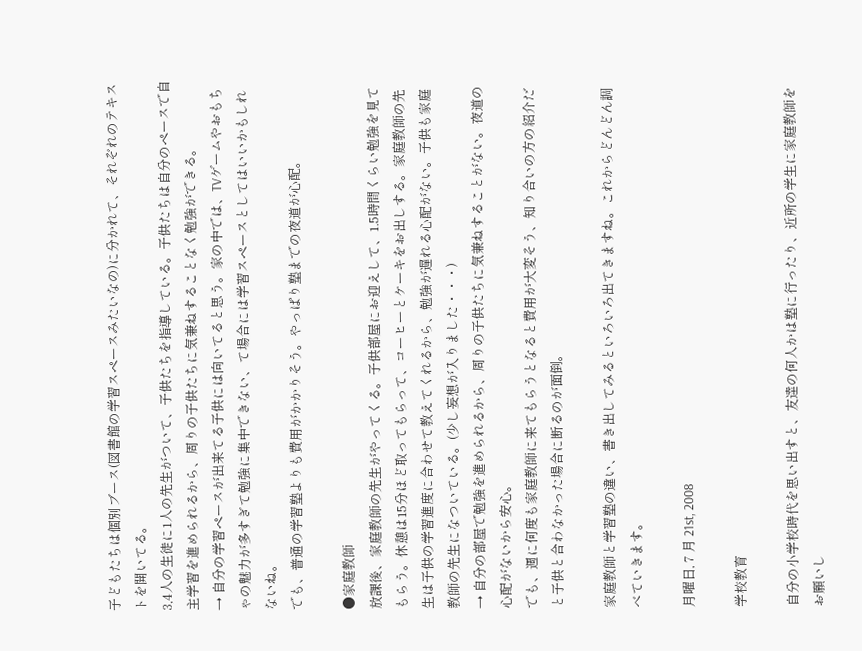子どもたちは個別ブース(図書館の学習スペースみたいなの)に分かれて、それぞれのテキストを開いてる。
3,4人の生徒に1人の先生がついて、子供たちを指導している。子供たちは自分のペースで自主学習を進められるから、周りの子供たちに気兼ねすることなく勉強ができる。
→ 自分の学習ペースが出来てる子供には向いてると思う。家の中では、TVゲームやおもちゃの魅力が多すぎて勉強に集中できない、て場合には学習スペースとしてはいいかもしれないね。
でも、普通の学習塾よりも費用がかかりそう。やっぱり塾までの夜道が心配。

●家庭教師
放課後、家庭教師の先生がやってくる。子供部屋にお迎えして、1.5時間くらい勉強を見てもらう。休憩は15分ほど取ってもらって、コーヒーとケーキをお出しする。家庭教師の先生は子供の学習進度に合わせて教えてくれるから、勉強が遅れる心配がない。子供も家庭教師の先生になついている。(少し妄想が入りました・・・)
→ 自分の部屋で勉強を進められるから、周りの子供たちに気兼ねすることがない。夜道の心配がないから安心。
でも、週に何度も家庭教師に来てもらうとなると費用が大変そう、知り合いの方の紹介だと子供と合わなかった場合に断るのが面倒。

家庭教師と学習塾の違い、書き出してみるといろいろ出てきますね。これからどんどん調べていきます。

月曜日, 7 月 21st, 2008

学校教育

自分の小学校時代を思い出すと、友達の何人かは塾に行ったり、近所の学生に家庭教師をお願いし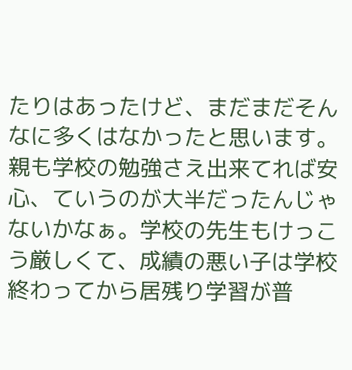たりはあったけど、まだまだそんなに多くはなかったと思います。親も学校の勉強さえ出来てれば安心、ていうのが大半だったんじゃないかなぁ。学校の先生もけっこう厳しくて、成績の悪い子は学校終わってから居残り学習が普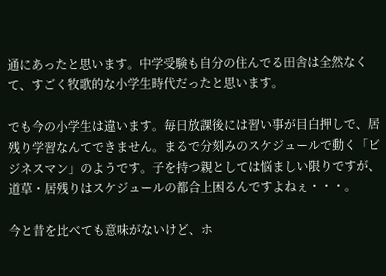通にあったと思います。中学受験も自分の住んでる田舎は全然なくて、すごく牧歌的な小学生時代だったと思います。

でも今の小学生は違います。毎日放課後には習い事が目白押しで、居残り学習なんてできません。まるで分刻みのスケジュールで動く「ビジネスマン」のようです。子を持つ親としては悩ましい限りですが、道草・居残りはスケジュールの都合上困るんですよねぇ・・・。

今と昔を比べても意味がないけど、ホ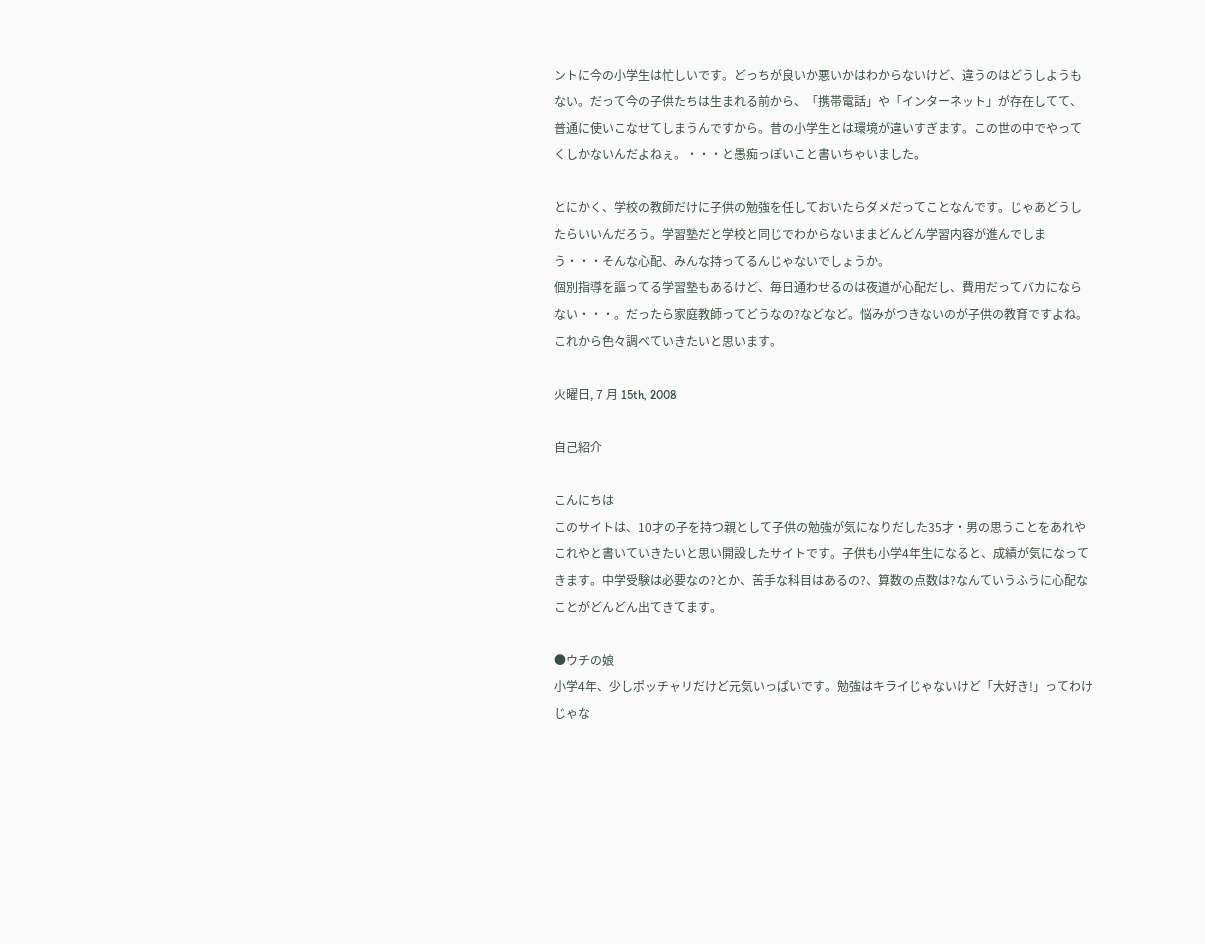ントに今の小学生は忙しいです。どっちが良いか悪いかはわからないけど、違うのはどうしようもない。だって今の子供たちは生まれる前から、「携帯電話」や「インターネット」が存在してて、普通に使いこなせてしまうんですから。昔の小学生とは環境が違いすぎます。この世の中でやってくしかないんだよねぇ。・・・と愚痴っぽいこと書いちゃいました。

とにかく、学校の教師だけに子供の勉強を任しておいたらダメだってことなんです。じゃあどうしたらいいんだろう。学習塾だと学校と同じでわからないままどんどん学習内容が進んでしまう・・・そんな心配、みんな持ってるんじゃないでしょうか。
個別指導を謳ってる学習塾もあるけど、毎日通わせるのは夜道が心配だし、費用だってバカにならない・・・。だったら家庭教師ってどうなの?などなど。悩みがつきないのが子供の教育ですよね。これから色々調べていきたいと思います。

火曜日, 7 月 15th, 2008

自己紹介

こんにちは
このサイトは、10才の子を持つ親として子供の勉強が気になりだした35才・男の思うことをあれやこれやと書いていきたいと思い開設したサイトです。子供も小学4年生になると、成績が気になってきます。中学受験は必要なの?とか、苦手な科目はあるの?、算数の点数は?なんていうふうに心配なことがどんどん出てきてます。

●ウチの娘
小学4年、少しポッチャリだけど元気いっぱいです。勉強はキライじゃないけど「大好き!」ってわけじゃな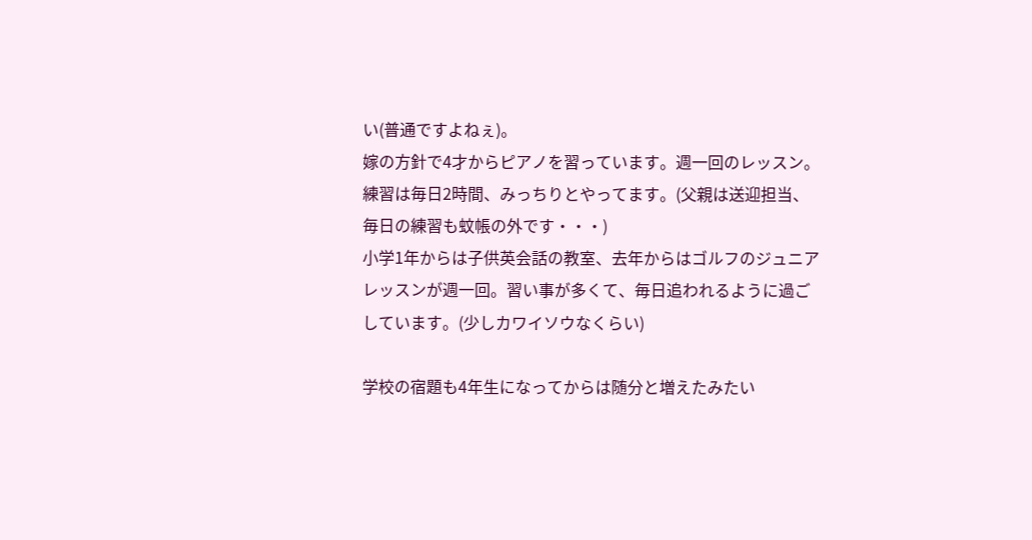い(普通ですよねぇ)。
嫁の方針で4才からピアノを習っています。週一回のレッスン。練習は毎日2時間、みっちりとやってます。(父親は送迎担当、毎日の練習も蚊帳の外です・・・)
小学1年からは子供英会話の教室、去年からはゴルフのジュニアレッスンが週一回。習い事が多くて、毎日追われるように過ごしています。(少しカワイソウなくらい)

学校の宿題も4年生になってからは随分と増えたみたい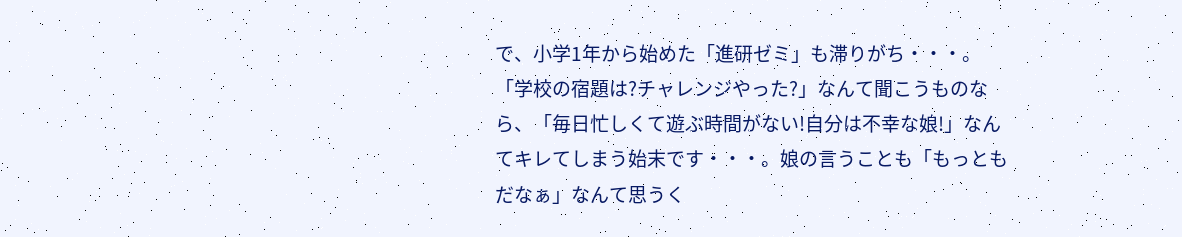で、小学1年から始めた「進研ゼミ」も滞りがち・・・。
「学校の宿題は?チャレンジやった?」なんて聞こうものなら、「毎日忙しくて遊ぶ時間がない!自分は不幸な娘!」なんてキレてしまう始末です・・・。娘の言うことも「もっともだなぁ」なんて思うく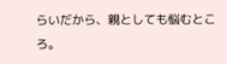らいだから、親としても悩むところ。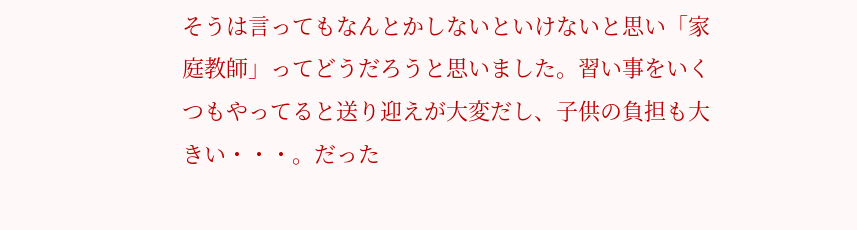そうは言ってもなんとかしないといけないと思い「家庭教師」ってどうだろうと思いました。習い事をいくつもやってると送り迎えが大変だし、子供の負担も大きい・・・。だった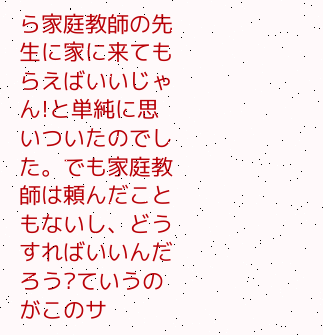ら家庭教師の先生に家に来てもらえばいいじゃん!と単純に思いついたのでした。でも家庭教師は頼んだこともないし、どうすればいいんだろう?ていうのがこのサ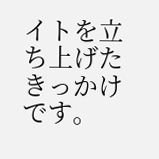イトを立ち上げたきっかけです。